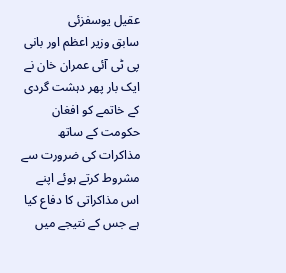عقیل یوسفزئی
سابق وزیر اعظم اور بانی پی ٹی آئی عمران خان نے ایک بار پھر دہشت گردی کے خاتمے کو افغان حکومت کے ساتھ مذاکرات کی ضرورت سے مشروط کرتے ہوئے اپنے اس مذاکراتی کا دفاع کیا ہے جس کے نتیجے میں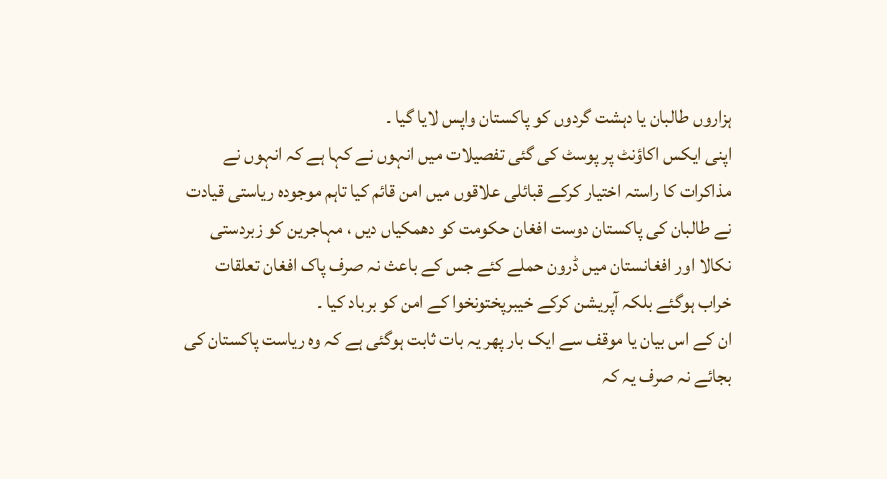ہزاروں طالبان یا دہشت گردوں کو پاکستان واپس لایا گیا ۔
اپنی ایکس اکاؤنٹ پر پوسٹ کی گئی تفصیلات میں انہوں نے کہا ہے کہ انہوں نے مذاکرات کا راستہ اختیار کرکے قبائلی علاقوں میں امن قائم کیا تاہم موجودہ ریاستی قیادت نے طالبان کی پاکستان دوست افغان حکومت کو دھمکیاں دیں ، مہاجرین کو زبردستی نکالا اور افغانستان میں ڈرون حملے کئے جس کے باعث نہ صرف پاک افغان تعلقات خراب ہوگئے بلکہ آپریشن کرکے خیبرپختونخوا کے امن کو برباد کیا ۔
ان کے اس بیان یا موقف سے ایک بار پھر یہ بات ثابت ہوگئی ہے کہ وہ ریاست پاکستان کی بجائے نہ صرف یہ کہ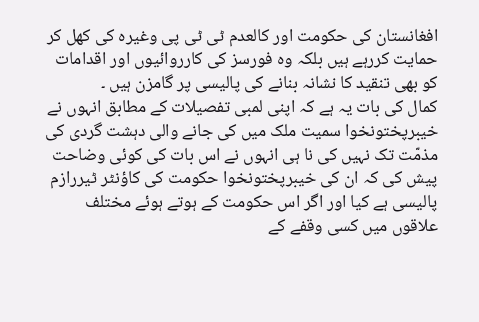افغانستان کی حکومت اور کالعدم ٹی ٹی پی وغیرہ کی کھل کر حمایت کررہے ہیں بلکہ وہ فورسز کی کارروائیوں اور اقدامات کو بھی تنقید کا نشانہ بنانے کی پالیسی پر گامزن ہیں ۔
کمال کی بات یہ ہے کہ اپنی لمبی تفصیلات کے مطابق انہوں نے خیبرپختونخوا سمیت ملک میں کی جانے والی دہشت گردی کی مذمّت تک نہیں کی نا ہی انہوں نے اس بات کی کوئی وضاحت پیش کی کہ ان کی خیبرپختونخوا حکومت کی کاؤنٹر ٹیررازم پالیسی ہے کیا اور اگر اس حکومت کے ہوتے ہوئے مختلف علاقوں میں کسی وقفے کے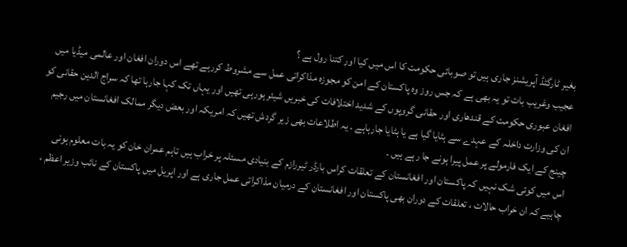بغیر ٹارگٹڈ آپریشنز جاری ہیں تو صوبائی حکومت کا اس میں کیا اور کتنا رول ہے ؟
عجیب وغریب بات تو یہ بھی ہے کہ جس روز وہ پاکستان کے امن کو مجوزہ مذاکراتی عمل سے مشروط کررہے تھے اس دوران افغان اور عالمی میڈیا میں افغان عبوری حکومت کے قندھاری اور حقانی گروپوں کے شدید اختلافات کی خبریں شیئر ہورہی تھیں اور یہاں تک کہا جارہا تھا کہ سراج الدین حقانی کو ان کی وزارت داخلہ کے عہدے سے ہٹایا گیا ہے یا ہٹایا جارہاہے ۔ یہ اطلاعات بھی زیر گردش تھیں کہ امریکہ اور بعض دیگر ممالک افغانستان میں رجیم چینج کے ایک فارمولے پر عمل پیرا ہونے جا رہے ہیں ۔
اس میں کوئی شک نہیں کہ پاکستان اور افغانستان کے تعلقات کراس بارڈر ٹیررازم کے بنیادی مسئلہ پر خراب ہیں تاہم عمران خان کو یہ بات معلوم ہونی چاہیے کہ ان خراب حالات ، تعلقات کے دوران بھی پاکستان اور افغانستان کے درمیان مذاکراتی عمل جاری ہے اور اپریل میں پاکستان کے نائب وزیر اعظم ،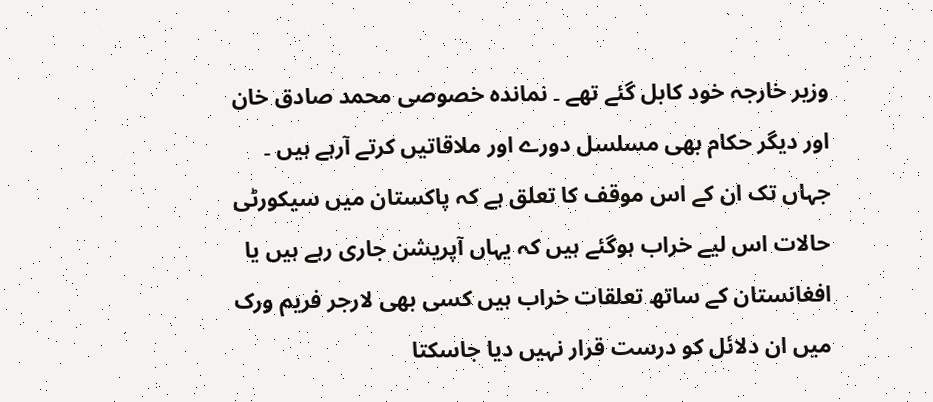وزیر خارجہ خود کابل گئے تھے ۔ نماندہ خصوصی محمد صادق خان اور دیگر حکام بھی مسلسل دورے اور ملاقاتیں کرتے آرہے ہیں ۔
جہاں تک ان کے اس موقف کا تعلق ہے کہ پاکستان میں سیکورٹی حالات اس لیے خراب ہوگئے ہیں کہ یہاں آپریشن جاری رہے ہیں یا افغانستان کے ساتھ تعلقات خراب ہیں کسی بھی لارجر فریم ورک میں ان دلائل کو درست قرار نہیں دیا جاسکتا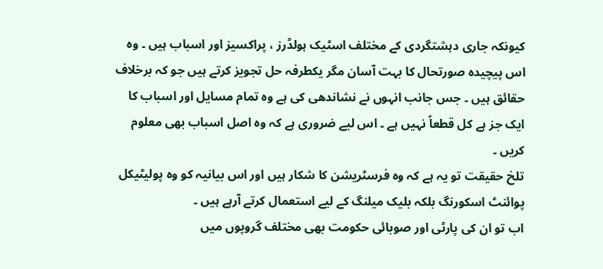کیونکہ جاری دہشتگردی کے مختلف اسٹیک ہولڈرز ، پراکسیز اور اسباب ہیں ۔ وہ اس پیچیدہ صورتحال کا بہت آسان مگر یکطرفہ حل تجویز کرتے ہیں جو کہ برخلاف حقائق ہیں ۔ جس جانب انہوں نے نشاندھی کی ہے وہ تمام مسایل اور اسباب کا ایک جز ہے کل قطعاً نہیں ہے ۔ اس لیے ضروری ہے کہ وہ اصل اسباب بھی معلوم کریں ۔
تلخ حقیقت تو یہ ہے کہ وہ فرسٹریشن کا شکار ہیں اور اس بیانیہ کو وہ پولیٹیکل پوائنٹ اسکورنگ بلکہ بلیک میلنگ کے لیے استعمال کرتے آرہے ہیں ۔
اب تو ان کی پارٹی اور صوبائی حکومت بھی مختلف گروپوں میں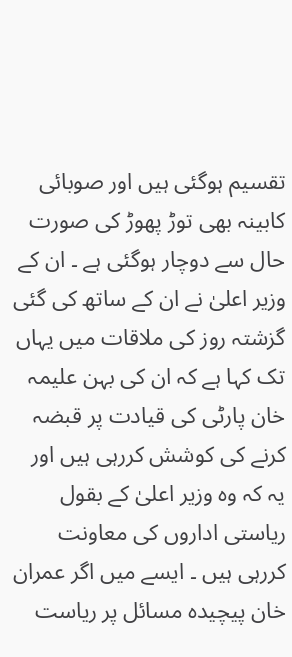تقسیم ہوگئی ہیں اور صوبائی کابینہ بھی توڑ پھوڑ کی صورت حال سے دوچار ہوگئی ہے ۔ ان کے وزیر اعلیٰ نے ان کے ساتھ کی گئی گزشتہ روز کی ملاقات میں یہاں تک کہا ہے کہ ان کی بہن علیمہ خان پارٹی کی قیادت پر قبضہ کرنے کی کوشش کررہی ہیں اور یہ کہ وہ وزیر اعلیٰ کے بقول ریاستی اداروں کی معاونت کررہی ہیں ۔ ایسے میں اگر عمران خان پیچیدہ مسائل پر ریاست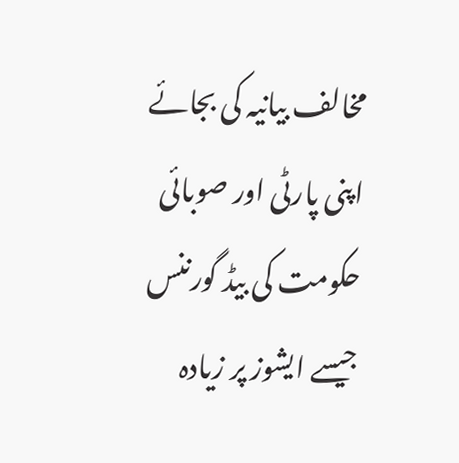مخالف بیانیہ کی بجائے اپنی پارٹی اور صوبائی حکومت کی بیڈ گورننس جیسے ایشوز پر زیادہ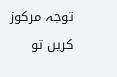توجہ مرکوز کریں تو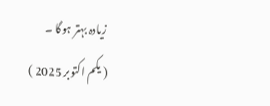زیادہ بہتر ہوگا ۔
( یکم اکتوبر 2025 )